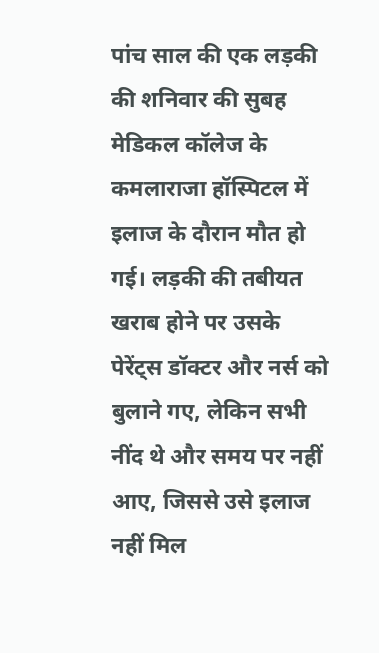पांच साल की एक लड़की की शनिवार की सुबह मेडिकल कॉलेज के कमलाराजा हॉस्पिटल में इलाज के दौरान मौत हो गई। लड़की की तबीयत खराब होने पर उसके पेरेंट्स डॉक्टर और नर्स को बुलाने गए, लेकिन सभी नींद थे और समय पर नहीं आए, जिससे उसे इलाज नहीं मिल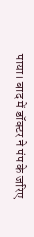पाया। बाद में डॉक्टर ने पंप के जरिए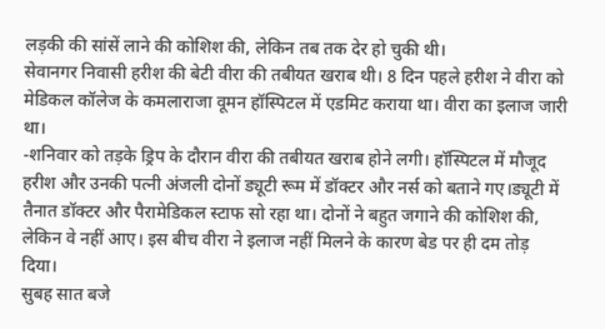लड़की की सांसें लाने की कोशिश की, लेकिन तब तक देर हो चुकी थी।
सेवानगर निवासी हरीश की बेटी वीरा की तबीयत खराब थी। 8 दिन पहले हरीश ने वीरा को मेडिकल कॉलेज के कमलाराजा वूमन हॉस्पिटल में एडमिट कराया था। वीरा का इलाज जारी था।
-शनिवार को तड़के ड्रिप के दौरान वीरा की तबीयत खराब होने लगी। हॉस्पिटल में मौजूद हरीश और उनकी पत्नी अंजली दोनों ड्यूटी रूम में डॉक्टर और नर्स को बताने गए।ड्यूटी में तैनात डॉक्टर और पैरामेडिकल स्टाफ सो रहा था। दोनों ने बहुत जगाने की कोशिश की, लेकिन वे नहीं आए। इस बीच वीरा ने इलाज नहीं मिलने के कारण बेड पर ही दम तोड़ दिया।
सुबह सात बजे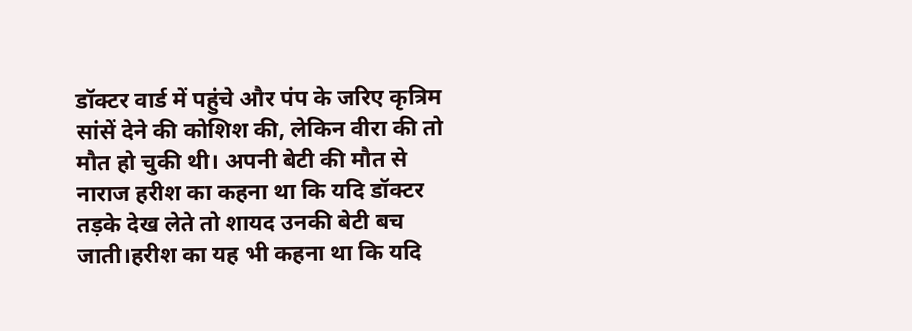डॉक्टर वार्ड में पहुंचे और पंप के जरिए कृत्रिम सांसें देने की कोशिश की, लेकिन वीरा की तो मौत हो चुकी थी। अपनी बेटी की मौत से नाराज हरीश का कहना था कि यदि डॉक्टर तड़के देख लेते तो शायद उनकी बेटी बच जाती।हरीश का यह भी कहना था कि यदि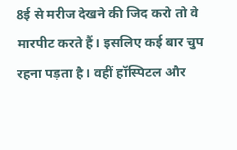8ई से मरीज देखने की जिद करो तो वे मारपीट करते हैं। इसलिए कई बार चुप रहना पड़ता है। वहीं हॉस्पिटल और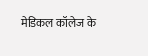मेडिकल कॉलेज के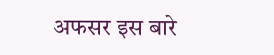अफसर इस बारे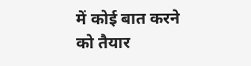में कोई बात करने को तैयार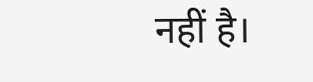नहीं है।